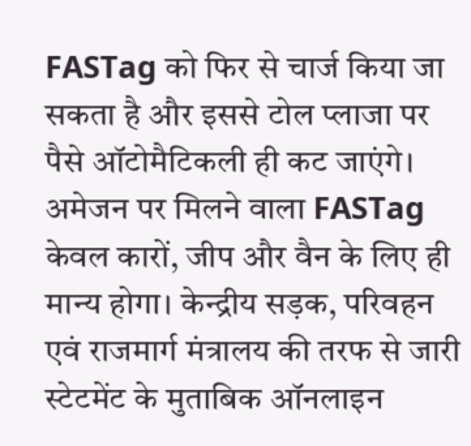FASTag को फिर से चार्ज किया जा सकता है और इससे टोल प्लाजा पर पैसे ऑटोमैटिकली ही कट जाएंगे। अमेजन पर मिलने वाला FASTag केवल कारों, जीप और वैन के लिए ही मान्य होगा। केन्द्रीय सड़क, परिवहन एवं राजमार्ग मंत्रालय की तरफ से जारी स्टेटमेंट के मुताबिक ऑनलाइन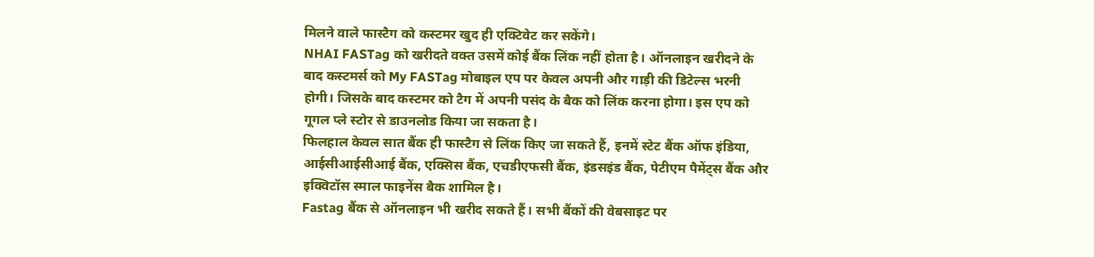मिलने वाले फास्टैग को कस्टमर खुद ही एक्टिवेट कर सकेंगे।
NHAI FASTag को खरीदते वक्त उसमें कोई बैंक लिंक नहीं होता है। ऑनलाइन खरीदने के बाद कस्टमर्स को My FASTag मोबाइल एप पर केवल अपनी और गाड़ी की डिटेल्स भरनी होगी। जिसके बाद कस्टमर को टैग में अपनी पसंद के बैक को लिंक करना होगा। इस एप को गूगल प्ले स्टोर से डाउनलोड किया जा सकता है।
फिलहाल केवल सात बैंक ही फास्टैग से लिंक किए जा सकते हैं, इनमें स्टेट बैंक ऑफ इंडिया, आईसीआईसीआई बैंक, एक्सिस बैंक, एचडीएफसी बैंक, इंडसइंड बैंक, पेटीएम पैमेंट्स बैंक और इक्विटॉस स्माल फाइनेंस बैक शामिल है।
Fastag बैंक से ऑनलाइन भी खरीद सकते हैं। सभी बैंकों की वेबसाइट पर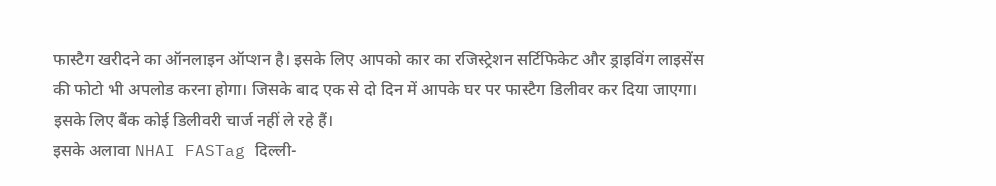फास्टैग खरीदने का ऑनलाइन ऑप्शन है। इसके लिए आपको कार का रजिस्ट्रेशन सर्टिफिकेट और ड्राइविंग लाइसेंस की फोटो भी अपलोड करना होगा। जिसके बाद एक से दो दिन में आपके घर पर फास्टैग डिलीवर कर दिया जाएगा। इसके लिए बैंक कोई डिलीवरी चार्ज नहीं ले रहे हैं।
इसके अलावा NHAI FASTag दिल्ली-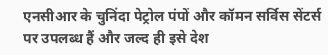एनसीआर के चुनिंदा पेट्रोल पंपों और कॉमन सर्विस सेंटर्स पर उपलब्ध हैं और जल्द ही इसे देश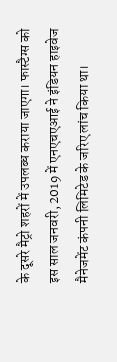के दूसरे मैट्रो शहरों में उपलब्ध कराया जाएगा। फास्टैग्स को इस साल जनवरी, 2019 में एनएचएआई ने इंडियन हाइवेज मैनेजमेंट कंपनी लिमिटेड के जरिए लांच किया था।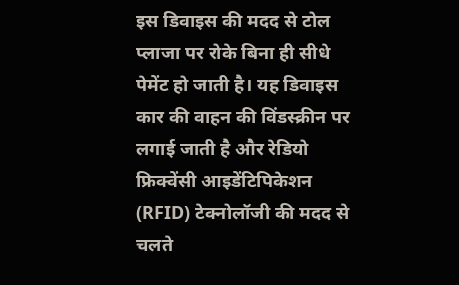इस डिवाइस की मदद से टोल प्लाजा पर रोके बिना ही सीधे पेमेंट हो जाती है। यह डिवाइस कार की वाहन की विंडस्क्रीन पर लगाई जाती है और रेडियो फ्रिक्वेंसी आइडेंटिपिकेशन (RFID) टेक्नोलॉजी की मदद से चलते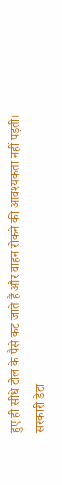हुए ही सीधे टोल के पैसे कट जाते हैं और वाहन रोकने की आवश्यकता नहीं पड़ती।
सरकारी डेटा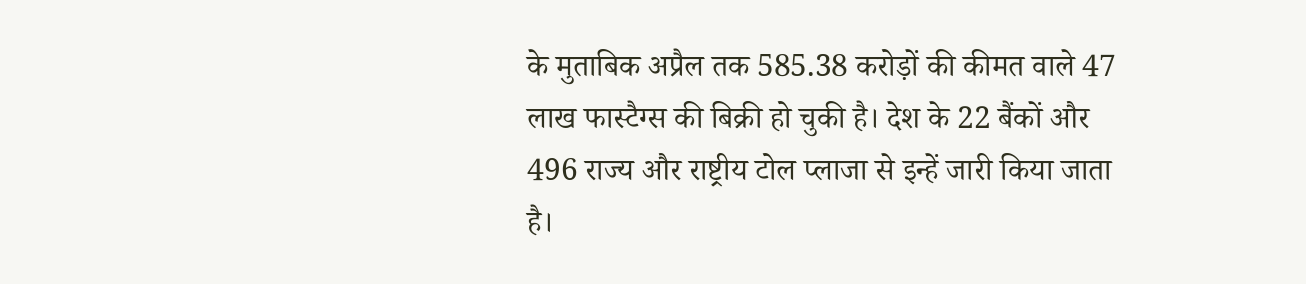के मुताबिक अप्रैल तक 585.38 करोड़ों की कीमत वाले 47 लाख फास्टैग्स की बिक्री हो चुकी है। देश के 22 बैंकों और 496 राज्य और राष्ट्रीय टोल प्लाजा से इन्हें जारी किया जाता है।